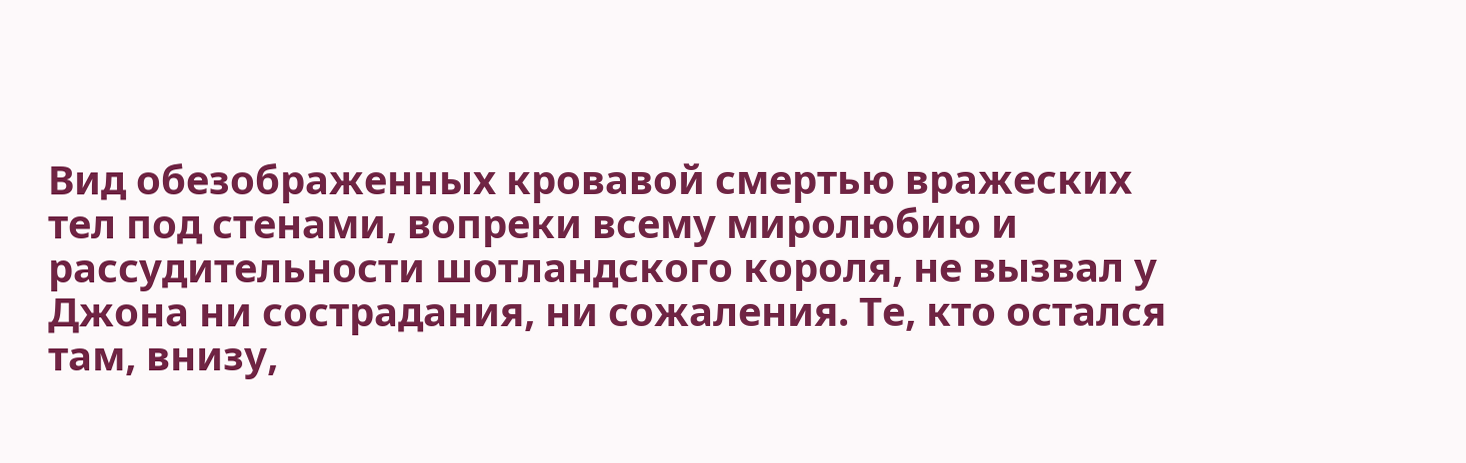Вид обезображенных кровавой смертью вражеских тел под стенами, вопреки всему миролюбию и рассудительности шотландского короля, не вызвал у Джона ни сострадания, ни сожаления. Те, кто остался там, внизу,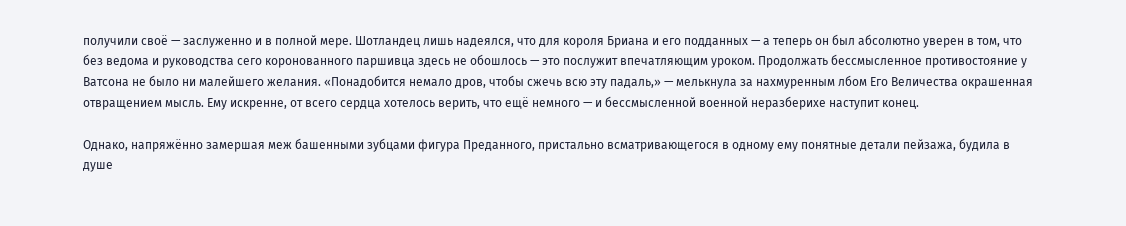получили своё — заслуженно и в полной мере. Шотландец лишь надеялся, что для короля Бриана и его подданных — а теперь он был абсолютно уверен в том, что без ведома и руководства сего коронованного паршивца здесь не обошлось — это послужит впечатляющим уроком. Продолжать бессмысленное противостояние у Ватсона не было ни малейшего желания. «Понадобится немало дров, чтобы сжечь всю эту падаль,» — мелькнула за нахмуренным лбом Его Величества окрашенная отвращением мысль. Ему искренне, от всего сердца хотелось верить, что ещё немного — и бессмысленной военной неразберихе наступит конец.

Однако, напряжённо замершая меж башенными зубцами фигура Преданного, пристально всматривающегося в одному ему понятные детали пейзажа, будила в душе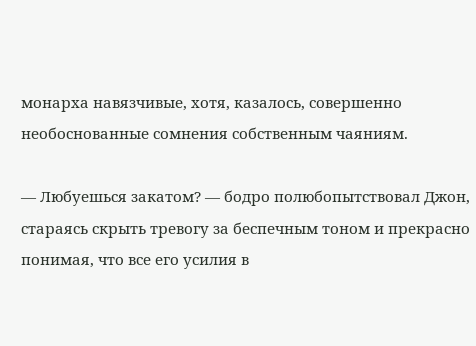монарха навязчивые, хотя, казалось, совершенно необоснованные сомнения собственным чаяниям.

— Любуешься закатом? — бодро полюбопытствовал Джон, стараясь скрыть тревогу за беспечным тоном и прекрасно понимая, что все его усилия в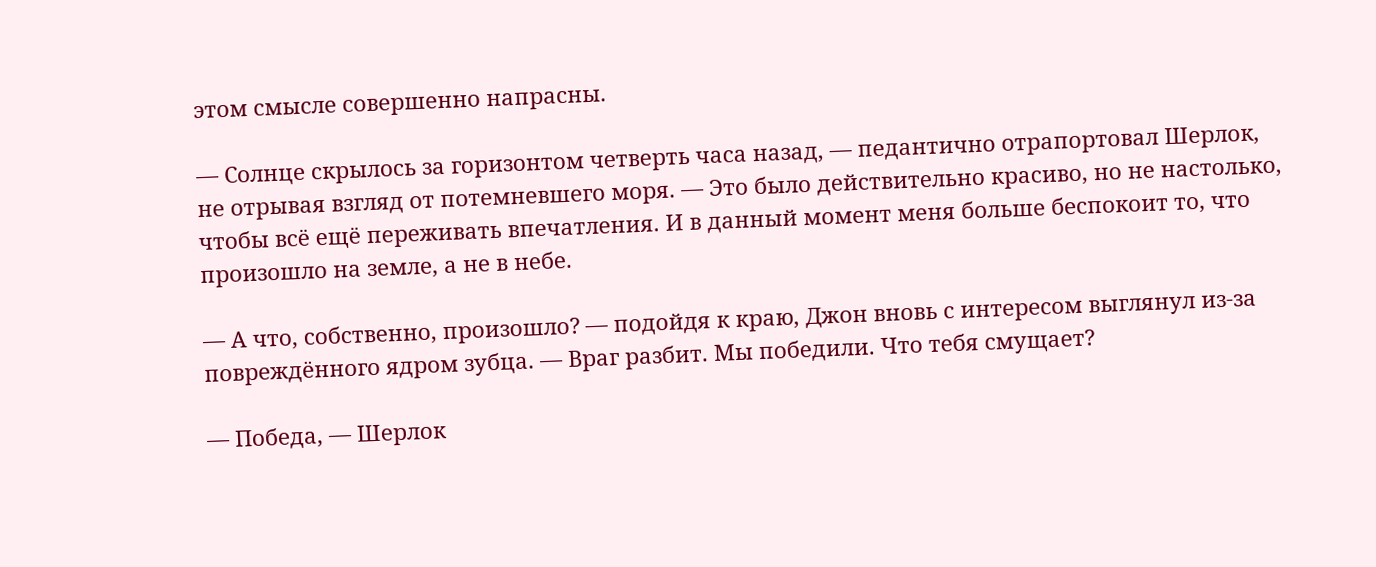этом смысле совершенно напрасны.

— Солнце скрылось за горизонтом четверть часа назад, — педантично отрапортовал Шерлок, не отрывая взгляд от потемневшего моря. — Это было действительно красиво, но не настолько, чтобы всё ещё переживать впечатления. И в данный момент меня больше беспокоит то, что произошло на земле, а не в небе.

— А что, собственно, произошло? — подойдя к краю, Джон вновь с интересом выглянул из-за повреждённого ядром зубца. — Враг разбит. Мы победили. Что тебя смущает?

— Победа, — Шерлок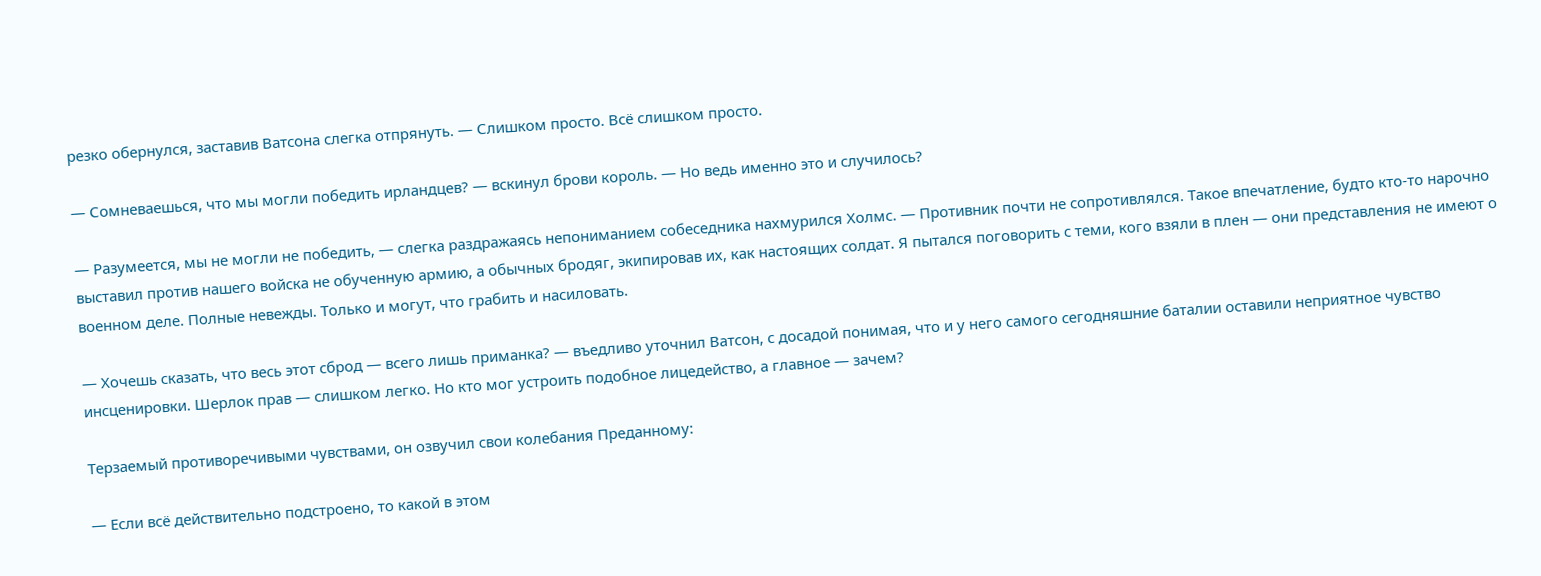резко обернулся, заставив Ватсона слегка отпрянуть. — Слишком просто. Всё слишком просто.

— Сомневаешься, что мы могли победить ирландцев? — вскинул брови король. — Но ведь именно это и случилось?

— Разумеется, мы не могли не победить, — слегка раздражаясь непониманием собеседника нахмурился Холмс. — Противник почти не сопротивлялся. Такое впечатление, будто кто-то нарочно выставил против нашего войска не обученную армию, а обычных бродяг, экипировав их, как настоящих солдат. Я пытался поговорить с теми, кого взяли в плен — они представления не имеют о военном деле. Полные невежды. Только и могут, что грабить и насиловать.

— Хочешь сказать, что весь этот сброд — всего лишь приманка? — въедливо уточнил Ватсон, с досадой понимая, что и у него самого сегодняшние баталии оставили неприятное чувство инсценировки. Шерлок прав — слишком легко. Но кто мог устроить подобное лицедейство, а главное — зачем?

Терзаемый противоречивыми чувствами, он озвучил свои колебания Преданному:

— Если всё действительно подстроено, то какой в этом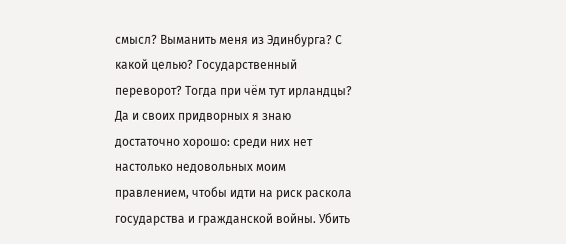смысл? Выманить меня из Эдинбурга? С какой целью? Государственный переворот? Тогда при чём тут ирландцы? Да и своих придворных я знаю достаточно хорошо: среди них нет настолько недовольных моим правлением, чтобы идти на риск раскола государства и гражданской войны. Убить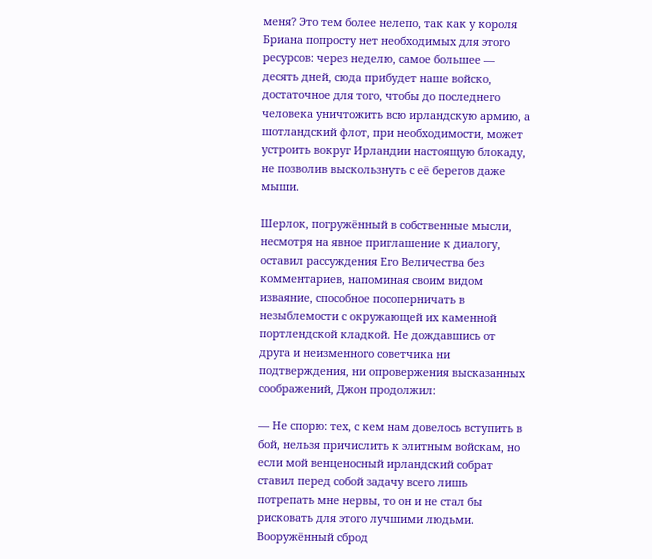меня? Это тем более нелепо, так как у короля Бриана попросту нет необходимых для этого ресурсов: через неделю, самое большее — десять дней, сюда прибудет наше войско, достаточное для того, чтобы до последнего человека уничтожить всю ирландскую армию, а шотландский флот, при необходимости, может устроить вокруг Ирландии настоящую блокаду, не позволив выскользнуть с её берегов даже мыши.

Шерлок, погружённый в собственные мысли, несмотря на явное приглашение к диалогу, оставил рассуждения Его Величества без комментариев, напоминая своим видом изваяние, способное посоперничать в незыблемости с окружающей их каменной портлендской кладкой. Не дождавшись от друга и неизменного советчика ни подтверждения, ни опровержения высказанных соображений, Джон продолжил:

— Не спорю: тех, с кем нам довелось вступить в бой, нельзя причислить к элитным войскам, но если мой венценосный ирландский собрат ставил перед собой задачу всего лишь потрепать мне нервы, то он и не стал бы рисковать для этого лучшими людьми. Вооружённый сброд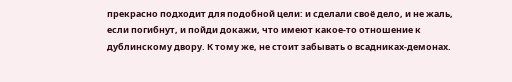прекрасно подходит для подобной цели: и сделали своё дело, и не жаль, если погибнут, и пойди докажи, что имеют какое-то отношение к дублинскому двору. К тому же, не стоит забывать о всадниках-демонах.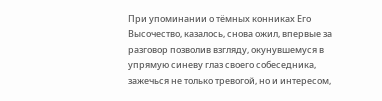При упоминании о тёмных конниках Его Высочество, казалось, снова ожил, впервые за разговор позволив взгляду, окунувшемуся в упрямую синеву глаз своего собеседника, зажечься не только тревогой, но и интересом,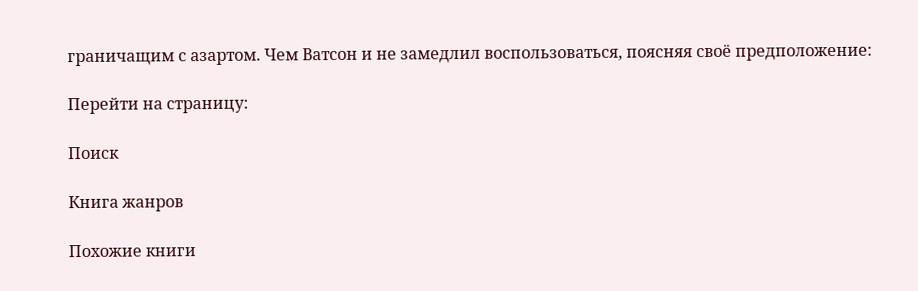граничащим с азартом. Чем Ватсон и не замедлил воспользоваться, поясняя своё предположение:

Перейти на страницу:

Поиск

Книга жанров

Похожие книги